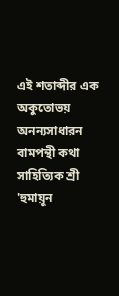এই শতাব্দীর এক অকুতোভয় অনন্যসাধারন বামপন্থী কথা সাহিত্যিক শ্রী 'হুমায়ূন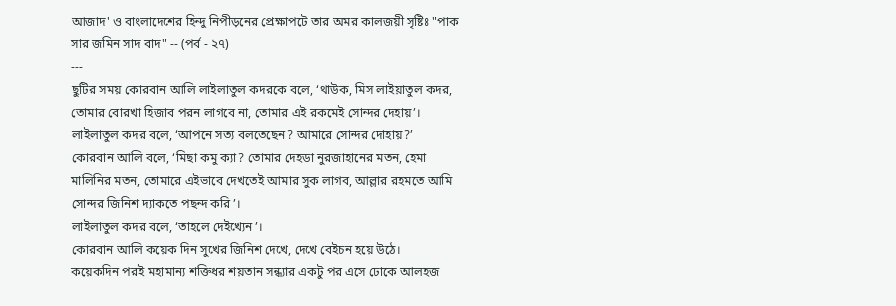আজাদ' ও বাংলাদেশের হিন্দু নিপীড়নের প্রেক্ষাপটে তার অমর কালজয়ী সৃষ্টিঃ "পাক সার জমিন সাদ বাদ" -- (পর্ব - ২৭)
---
ছুটির সময় কোরবান আলি লাইলাতুল কদরকে বলে, ‘থাউক, মিস লাইয়াতুল কদর, তোমার বোরখা হিজাব পরন লাগবে না, তোমার এই রকমেই সোন্দর দেহায়’।
লাইলাতুল কদর বলে, ‘আপনে সত্য বলতেছেন? আমারে সোন্দর দোহায়?’
কোরবান আলি বলে, ‘মিছা কমু ক্যা? তোমার দেহডা নুরজাহানের মতন, হেমা মালিনির মতন, তোমারে এইভাবে দেখতেই আমার সুক লাগব, আল্লার রহমতে আমি সোন্দর জিনিশ দ্যাকতে পছন্দ করি’।
লাইলাতুল কদর বলে, ‘তাহলে দেইখ্যেন’।
কোরবান আলি কয়েক দিন সুখের জিনিশ দেখে, দেখে বেইচন হয়ে উঠে।
কয়েকদিন পরই মহামান্য শক্তিধর শয়তান সন্ধ্যার একটু পর এসে ঢোকে আলহজ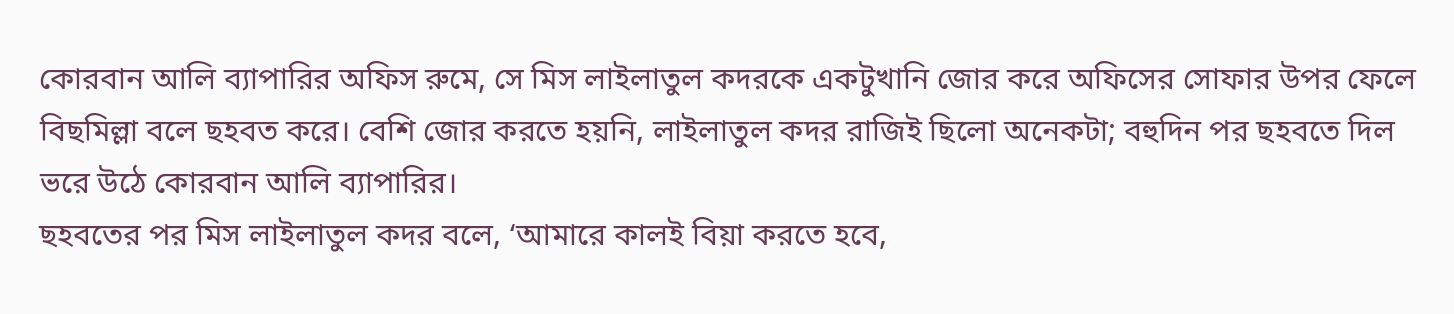কোরবান আলি ব্যাপারির অফিস রুমে, সে মিস লাইলাতুল কদরকে একটুখানি জোর করে অফিসের সোফার উপর ফেলে বিছমিল্লা বলে ছহবত করে। বেশি জোর করতে হয়নি, লাইলাতুল কদর রাজিই ছিলো অনেকটা; বহুদিন পর ছহবতে দিল ভরে উঠে কোরবান আলি ব্যাপারির।
ছহবতের পর মিস লাইলাতুল কদর বলে, ‘আমারে কালই বিয়া করতে হবে,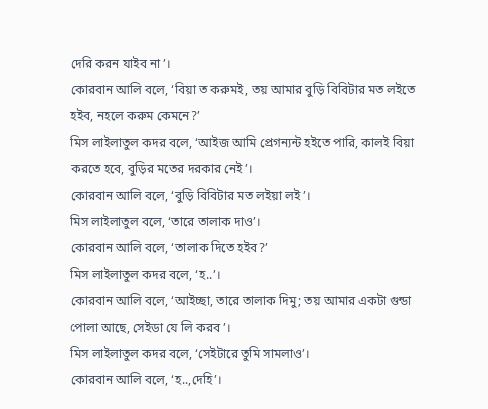দেরি করন যাইব না’।
কোরবান আলি বলে, ‘বিয়া ত করুমই, তয় আমার বুড়ি বিবিটার মত লইতে হইব, নহলে করুম কেমনে?’
মিস লাইলাতুল কদর বলে, ‘আইজ আমি প্রেগন্যন্ট হইতে পারি, কালই বিয়া করতে হবে, বুড়ির মতের দরকার নেই’।
কোরবান আলি বলে, ‘বুড়ি বিবিটার মত লইয়া লই’।
মিস লাইলাতুল বলে, ‘তারে তালাক দাও’।
কোরবান আলি বলে, ‘তালাক দিতে হইব?’
মিস লাইলাতুল কদর বলে, ‘হ..’।
কোরবান আলি বলে, ‘আইচ্ছা, তারে তালাক দিমু; তয় আমার একটা গুন্ডা পোলা আছে, সেইডা যে লি করব’।
মিস লাইলাতুল কদর বলে, ‘সেইটারে তুমি সামলাও’।
কোরবান আলি বলে, ‘হ..,দেহি’।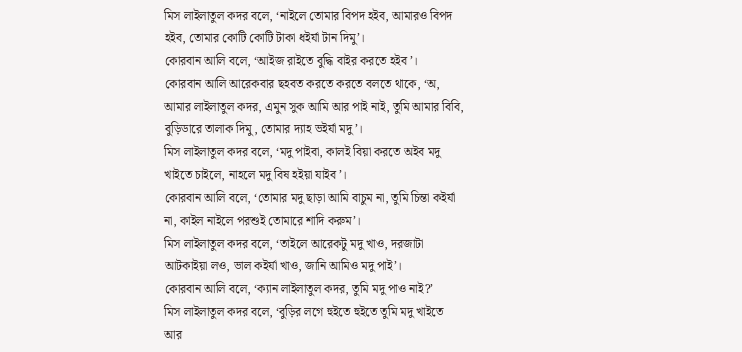মিস লাইলাতুল কদর বলে, ‘নাইলে তোমার বিপদ হইব, আমারও বিপদ হইব, তোমার কোটি কোটি টাকা ধইর্যা টান দিমু’।
কোরবান আলি বলে, ‘আইজ রাইতে বুদ্ধি বাইর করতে হইব’।
কোরবান আলি আরেকবার ছহবত করতে করতে বলতে থাকে, ‘অ, আমার লাইলাতুল কদর, এমুন সুক আমি আর পাই নাই, তুমি আমার বিবি, বুড়িডারে তালাক দিমু, তোমার দ্যাহ ভইর্যা মদু’।
মিস লাইলাতুল কদর বলে, ‘মদু পাইবা, কালই বিয়া করতে অইব মদু খাইতে চাইলে, নাহলে মদু বিষ হইয়া যাইব’।
কোরবান আলি বলে, ‘তোমার মদু ছাড়া আমি বাচুম না, তুমি চিন্তা কইর্যা না, কাইল নাইলে পরশুই তোমারে শাদি করুম’।
মিস লাইলাতুল কদর বলে, ‘তাইলে আরেকটু মদু খাও, দরজাটা আটকাইয়া লও, ভাল কইর্যা খাও, জানি আমিও মদু পাই’।
কোরবান আলি বলে, ‘ক্যান লাইলাতুল কদর, তুমি মদু পাও নাই?’
মিস লাইলাতুল কদর বলে, ‘বুড়ির লগে হুইতে হুইতে তুমি মদু খাইতে আর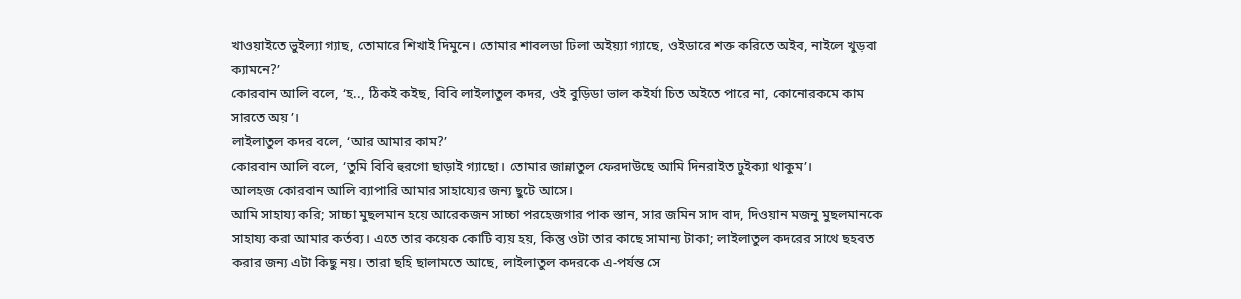খাওয়াইতে ভুইল্যা গ্যাছ, তোমারে শিখাই দিমুনে। তোমার শাবলডা ঢিলা অইয়্যা গ্যাছে, ওইডারে শক্ত করিতে অইব, নাইলে খুড়বা ক্যামনে?’
কোরবান আলি বলে, ‘হ.., ঠিকই কইছ, বিবি লাইলাতুল কদর, ওই বুড়িডা ভাল কইর্যা চিত অইতে পারে না, কোনোরকমে কাম সারতে অয়’।
লাইলাতুল কদর বলে, ‘আর আমার কাম?’
কোরবান আলি বলে, ‘তুমি বিবি হুরগো ছাড়াই গ্যাছো। তোমার জান্নাতুল ফেরদাউছে আমি দিনরাইত ঢুইক্যা থাকুম’।
আলহজ কোরবান আলি ব্যাপারি আমার সাহায্যের জন্য ছুটে আসে।
আমি সাহায্য করি; সাচ্চা মুছলমান হয়ে আরেকজন সাচ্চা পরহেজগার পাক স্তান, সার জমিন সাদ বাদ, দিওয়ান মজনু মুছলমানকে সাহায্য করা আমার কর্তব্য। এতে তার কয়েক কোটি ব্যয় হয়, কিন্তু ওটা তার কাছে সামান্য টাকা; লাইলাতুল কদরের সাথে ছহবত করার জন্য এটা কিছু নয়। তারা ছহি ছালামতে আছে, লাইলাতুল কদরকে এ-পর্যন্ত সে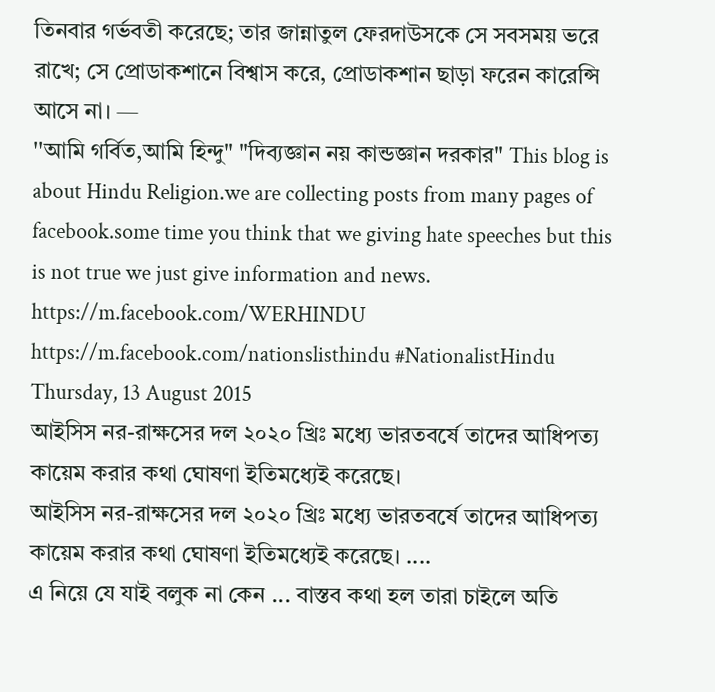তিনবার গর্ভবতী করেছে; তার জান্নাতুল ফেরদাউসকে সে সবসময় ভরে রাখে; সে প্রোডাকশানে বিশ্বাস করে, প্রোডাকশান ছাড়া ফরেন কারেন্সি আসে না। —
''আমি গর্বিত,আমি হিন্দু" "দিব্যজ্ঞান নয় কান্ডজ্ঞান দরকার" This blog is about Hindu Religion.we are collecting posts from many pages of facebook.some time you think that we giving hate speeches but this is not true we just give information and news. https://m.facebook.com/WERHINDU https://m.facebook.com/nationslisthindu #NationalistHindu
Thursday, 13 August 2015
আইসিস নর-রাক্ষসের দল ২০২০ খ্রিঃ মধ্যে ভারতবর্ষে তাদের আধিপত্য কায়েম করার কথা ঘোষণা ইতিমধ্যেই করেছে।
আইসিস নর-রাক্ষসের দল ২০২০ খ্রিঃ মধ্যে ভারতবর্ষে তাদের আধিপত্য কায়েম করার কথা ঘোষণা ইতিমধ্যেই করেছে। ....
এ নিয়ে যে যাই বলুক না কেন ... বাস্তব কথা হল তারা চাইলে অতি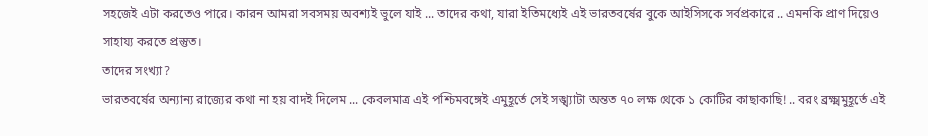সহজেই এটা করতেও পারে। কারন আমরা সবসময় অবশ্যই ভুলে যাই ... তাদের কথা, যারা ইতিমধ্যেই এই ভারতবর্ষের বুকে আইসিসকে সর্বপ্রকারে .. এমনকি প্রাণ দিয়েও সাহায্য করতে প্রস্তুত।
তাদের সংখ্যা?
ভারতবর্ষের অন্যান্য রাজ্যের কথা না হয় বাদই দিলেম ... কেবলমাত্র এই পশ্চিমবঙ্গেই এমুহূর্তে সেই সঙ্খ্যাটা অন্তত ৭০ লক্ষ থেকে ১ কোটির কাছাকাছি! .. বরং ব্রক্ষ্মমুহূর্তে এই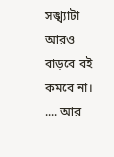সঙ্খ্যাটা আরও বাড়বে বই কমবে না।
.... আর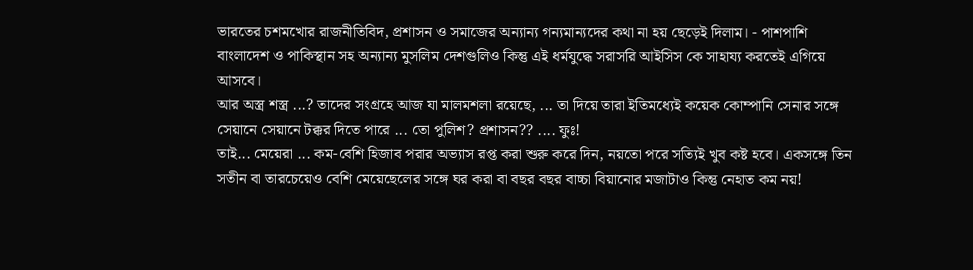ভারতের চশমখোর রাজনীতিবিদ, প্রশাসন ও সমাজের অন্যান্য গন্যমান্যদের কথা না হয় ছেড়েই দিলাম। - পাশপাশি বাংলাদেশ ও পাকিস্থান সহ অন্যান্য মুসলিম দেশগুলিও কিন্তু এই ধর্মযুদ্ধে সরাসরি আইসিস কে সাহায্য করতেই এগিয়ে আসবে।
আর অস্ত্র শস্ত্র ...? তাদের সংগ্রহে আজ যা মালমশলা রয়েছে, ... তা দিয়ে তারা ইতিমধ্যেই কয়েক কোম্পানি সেনার সঙ্গে সেয়ানে সেয়ানে টক্কর দিতে পারে ... তো পুলিশ? প্রশাসন?? .... ফুঃ!
তাই... মেয়েরা ... কম-বেশি হিজাব পরার অভ্যাস রপ্ত করা শুরু করে দিন, নয়তো পরে সত্যিই খুব কষ্ট হবে। একসঙ্গে তিন সতীন বা তারচেয়েও বেশি মেয়েছেলের সঙ্গে ঘর করা বা বছর বছর বাচ্চা বিয়ানোর মজাটাও কিন্তু নেহাত কম নয়!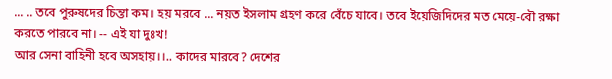... .. তবে পুরুষদের চিন্তা কম। হয় মরবে ... নয়ত ইসলাম গ্রহণ করে বেঁচে যাবে। তবে ইয়েজিদিদের মত মেয়ে-বৌ রক্ষা করতে পারবে না। -- এই যা দুঃখ!
আর সেনা বাহিনী হবে অসহায়।।.. কাদের মারবে? দেশের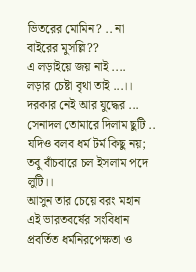ভিতরের মোমিন? .. না বাইরের মুসল্লি??
এ লড়াইয়ে জয় নাই ....
লড়ার চেষ্টা বৃথা তাই ...।।
দরকার নেই আর যুদ্ধের ...
সেনাদল তোমারে দিলাম ছুটি ..
যদিও বলব ধর্ম টর্ম কিছু নয়;
তবু বাঁচবারে চল ইসলাম পদে লুটি।।
আসুন তার চেয়ে বরং মহান এই ভারতবর্ষের সংবিধান প্রবর্তিত ধর্মনিরপেক্ষতা ও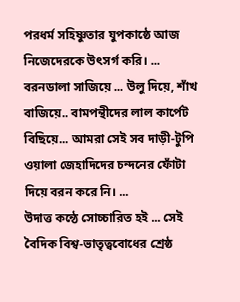পরধর্ম সহিষ্ণুতার যুপকাষ্ঠে আজ নিজেদেরকে উৎসর্গ করি। ... বরনডালা সাজিয়ে ... উলু দিয়ে, শাঁখ বাজিয়ে.. বামপন্থীদের লাল কার্পেট বিছিয়ে... আমরা সেই সব দাড়ী-টুপি ওয়ালা জেহাদিদের চন্দনের ফোঁটা দিয়ে বরন করে নি। ...
উদাত্ত কন্ঠে সোচ্চারিত হই ... সেই বৈদিক বিশ্ব-ভাতৃত্ববোধের শ্রেষ্ঠ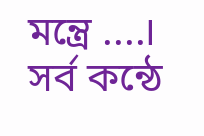মন্ত্রে ....। সর্ব কন্ঠে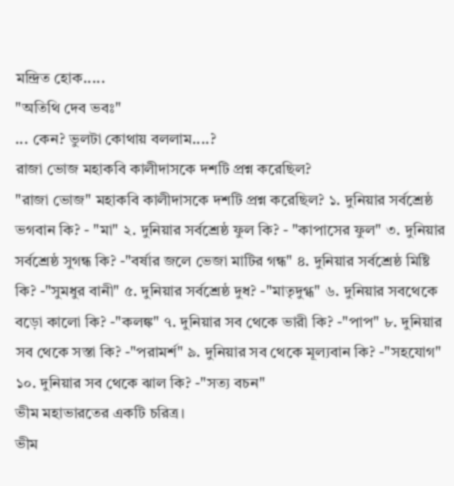মন্দ্রিত হোক.....
"অতিথি দেব ভবঃ"
... কেন? ভুলটা কোথায় বললাম....?
রাজা ভোজ মহাকবি কালীদাসকে দশটি প্রশ্ন করেছিল?
"রাজা ভোজ" মহাকবি কালীদাসকে দশটি প্রশ্ন করেছিল? ১. দুনিয়ার সর্বশ্রেষ্ঠ ভগবান কি? - "মা" ২. দুনিয়ার সর্বশ্রেষ্ঠ ফুল কি? - "কাপাসের ফুল" ৩. দুনিয়ার সর্বশ্রেষ্ঠ সুগন্ধ কি? -"বর্ষার জলে ভেজা মাটির গন্ধ" ৪. দুনিয়ার সর্বশ্রেষ্ঠ মিষ্টি কি? -"সুমধুর বানী" ৫. দুনিয়ার সর্বশ্রেষ্ঠ দুধ? -"মাতৃদুগ্ধ" ৬. দুনিয়ার সবথেকে বড়ো কালো কি? -"কলঙ্ক" ৭. দুনিয়ার সব থেকে ভারী কি? -"পাপ" ৮. দুনিয়ার সব থেকে সস্তা কি? -"পরামর্শ" ৯. দুনিয়ার সব থেকে মূল্যবান কি? -"সহযোগ" ১০. দুনিয়ার সব থেকে ঝাল কি? -"সত্য বচন"
ভীম মহাভারতের একটি চরিত্র।
ভীম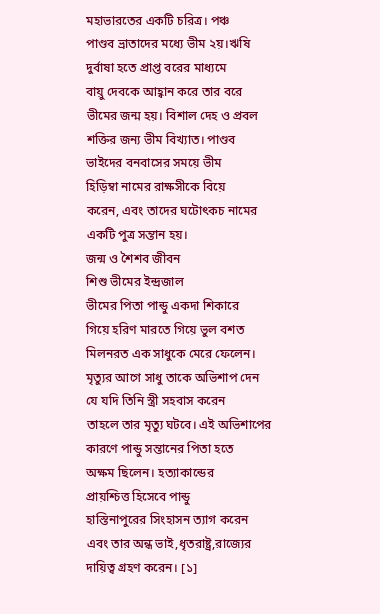মহাভারতের একটি চরিত্র। পঞ্চ
পাণ্ডব ভ্রাতাদের মধ্যে ভীম ২য়।ঋষি
দুর্বাষা হতে প্রাপ্ত বরের মাধ্যমে
বায়ু দেবকে আহ্বান করে তার বরে
ভীমের জন্ম হয়। বিশাল দেহ ও প্রবল
শক্তির জন্য ভীম বিখ্যাত। পাণ্ডব
ভাইদের বনবাসের সময়ে ভীম
হিড়িম্বা নামের রাক্ষসীকে বিয়ে
করেন, এবং তাদের ঘটোৎকচ নামের
একটি পুত্র সন্তান হয়।
জন্ম ও শৈশব জীবন
শিশু ভীমের ইন্দ্রজাল
ভীমের পিতা পান্ডু একদা শিকারে
গিয়ে হরিণ মারতে গিয়ে ভুল বশত
মিলনরত এক সাধুকে মেরে ফেলেন।
মৃত্যুর আগে সাধু তাকে অভিশাপ দেন
যে যদি তিনি স্ত্রী সহবাস করেন
তাহলে তার মৃত্যু ঘটবে। এই অভিশাপের
কারণে পান্ডু সন্তানের পিতা হতে
অক্ষম ছিলেন। হত্যাকান্ডের
প্রায়শ্চিত্ত হিসেবে পান্ডু
হাস্তিনাপুরের সিংহাসন ত্যাগ করেন
এবং তার অন্ধ ভাই,ধৃতরাষ্ট্র,রাজ্যের
দায়িত্ব গ্রহণ করেন। [১]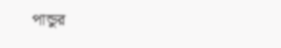পান্ডুর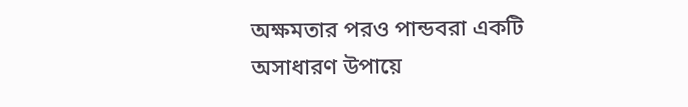অক্ষমতার পরও পান্ডবরা একটি
অসাধারণ উপায়ে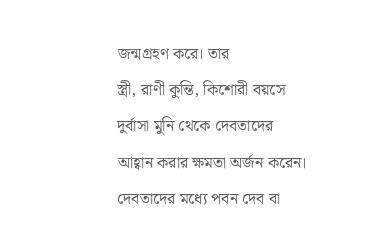জন্মগ্রহণ করে। তার
স্ত্রী, রাণী কুন্তি, কিশোরী বয়সে
দুর্বাসা মুনি থেকে দেবতাদের
আহ্বান করার ক্ষমতা অর্জন করেন।
দেবতাদের মধ্যে পবন দেব বা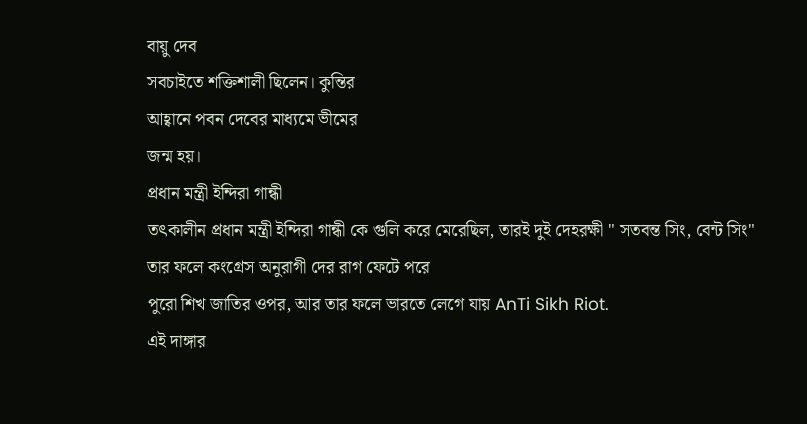বায়ু দেব
সবচাইতে শক্তিশালী ছিলেন। কুন্তির
আহ্বানে পবন দেবের মাধ্যমে ভীমের
জন্ম হয়।
প্রধান মন্ত্রী ইন্দিরা গান্ধী
তৎকালীন প্রধান মন্ত্রী ইন্দিরা গান্ধী কে গুলি করে মেরেছিল, তারই দুই দেহরক্ষী " সতবন্ত সিং, বেন্ট সিং"
তার ফলে কংগ্রেস অনুরাগী দের রাগ ফেটে পরে
পুরো শিখ জাতির ওপর, আর তার ফলে ভারতে লেগে যায় AnTi Sikh Riot.
এই দাঙ্গার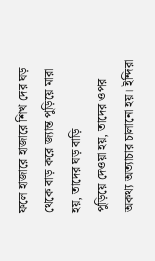ফলে হাজারে হাজারে শিখ দের ঘড় থেকে বাড় করে জ্যান্ত পুড়িয়ে মারা হয়, তাদের ঘড় বাড়ি
পুড়িয়ে দেওয়া হয়, তাদের ওপর অকথ্য অত্যাচার চালানো হয়। ইন্দিরা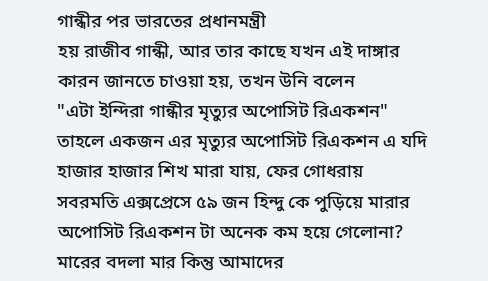গান্ধীর পর ভারতের প্রধানমন্ত্রী
হয় রাজীব গান্ধী, আর তার কাছে যখন এই দাঙ্গার
কারন জানতে চাওয়া হয়, তখন উনি বলেন
"এটা ইন্দিরা গান্ধীর মৃত্যুর অপোসিট রিএকশন"
তাহলে একজন এর মৃত্যুর অপোসিট রিএকশন এ যদি হাজার হাজার শিখ মারা যায়, ফের গোধরায়
সবরমতি এক্সপ্রেসে ৫৯ জন হিন্দু কে পুড়িয়ে মারার
অপোসিট রিএকশন টা অনেক কম হয়ে গেলোনা?
মারের বদলা মার কিন্তু আমাদের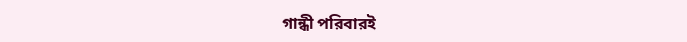গান্ধী পরিবারই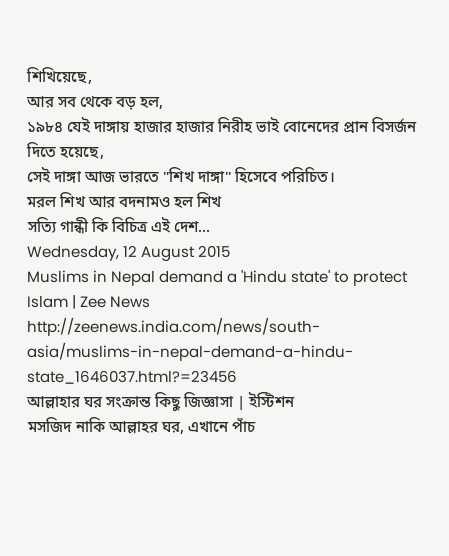শিখিয়েছে,
আর সব থেকে বড় হল,
১৯৮৪ যেই দাঙ্গায় হাজার হাজার নিরীহ ভাই বোনেদের প্রান বিসর্জন দিতে হয়েছে,
সেই দাঙ্গা আজ ভারতে "শিখ দাঙ্গা" হিসেবে পরিচিত।
মরল শিখ আর বদনামও হল শিখ
সত্যি গান্ধী কি বিচিত্র এই দেশ...
Wednesday, 12 August 2015
Muslims in Nepal demand a 'Hindu state' to protect Islam | Zee News
http://zeenews.india.com/news/south-asia/muslims-in-nepal-demand-a-hindu-state_1646037.html?=23456
আল্লাহার ঘর সংক্রান্ত কিছু জিজ্ঞাসা | ইস্টিশন
মসজিদ নাকি আল্লাহর ঘর, এখানে পাঁচ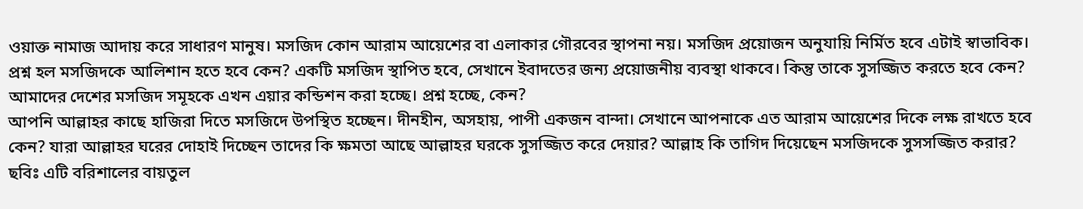ওয়াক্ত নামাজ আদায় করে সাধারণ মানুষ। মসজিদ কোন আরাম আয়েশের বা এলাকার গৌরবের স্থাপনা নয়। মসজিদ প্রয়োজন অনুযায়ি নির্মিত হবে এটাই স্বাভাবিক। প্রশ্ন হল মসজিদকে আলিশান হতে হবে কেন? একটি মসজিদ স্থাপিত হবে, সেখানে ইবাদতের জন্য প্রয়োজনীয় ব্যবস্থা থাকবে। কিন্তু তাকে সুসজ্জিত করতে হবে কেন? আমাদের দেশের মসজিদ সমূহকে এখন এয়ার কন্ডিশন করা হচ্ছে। প্রশ্ন হচ্ছে, কেন?
আপনি আল্লাহর কাছে হাজিরা দিতে মসজিদে উপস্থিত হচ্ছেন। দীনহীন, অসহায়, পাপী একজন বান্দা। সেখানে আপনাকে এত আরাম আয়েশের দিকে লক্ষ রাখতে হবে কেন? যারা আল্লাহর ঘরের দোহাই দিচ্ছেন তাদের কি ক্ষমতা আছে আল্লাহর ঘরকে সুসজ্জিত করে দেয়ার? আল্লাহ কি তাগিদ দিয়েছেন মসজিদকে সুসসজ্জিত করার?
ছবিঃ এটি বরিশালের বায়তুল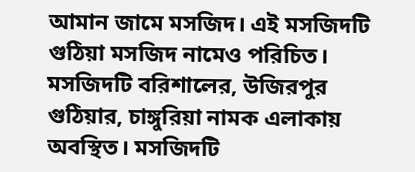আমান জামে মসজিদ। এই মসজিদটি গুঠিয়া মসজিদ নামেও পরিচিত। মসজিদটি বরিশালের, উজিরপুর গুঠিয়ার, চাঙ্গুরিয়া নামক এলাকায় অবস্থিত। মসজিদটি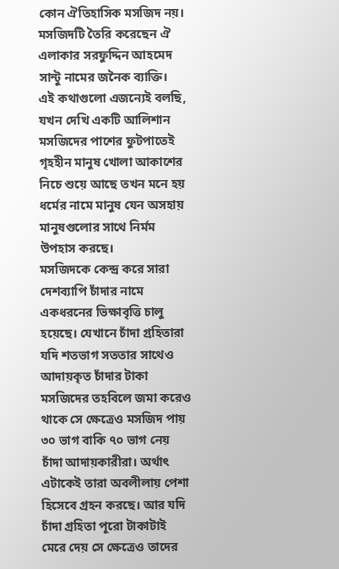কোন ঐতিহাসিক মসজিদ নয়। মসজিদটি তৈরি করেছেন ঐ এলাকার সরফুদ্দিন আহমেদ সান্টু নামের জনৈক ব্যাক্তি।
এই কথাগুলো এজন্যেই বলছি, যখন দেখি একটি আলিশান মসজিদের পাশের ফুটপাতেই গৃহহীন মানুষ খোলা আকাশের নিচে শুয়ে আছে তখন মনে হয় ধর্মের নামে মানুষ যেন অসহায় মানুষগুলোর সাথে নির্মম উপহাস করছে।
মসজিদকে কেন্দ্র করে সারা দেশব্যাপি চাঁদার নামে একধরনের ভিক্ষাবৃত্তি চালু হয়েছে। যেখানে চাঁদা গ্রহিতারা যদি শতভাগ সততার সাথেও আদায়কৃত চাঁদার টাকা মসজিদের তহবিলে জমা করেও থাকে সে ক্ষেত্রেও মসজিদ পায় ৩০ ভাগ বাকি ৭০ ভাগ নেয় চাঁদা আদায়কারীরা। অর্থাৎ এটাকেই তারা অবলীলায় পেশা হিসেবে গ্রহন করছে। আর যদি চাঁদা গ্রহিতা পূরো টাকাটাই মেরে দেয় সে ক্ষেত্রেও তাদের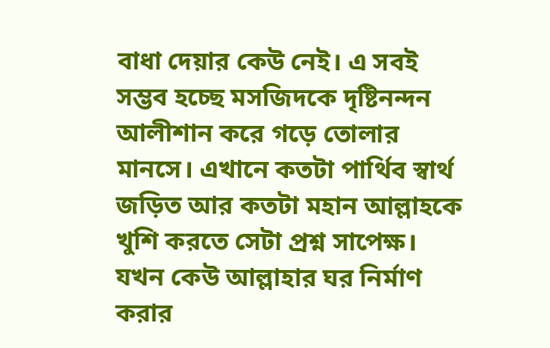বাধা দেয়ার কেউ নেই। এ সবই সম্ভব হচ্ছে মসজিদকে দৃষ্টিনন্দন আলীশান করে গড়ে তোলার মানসে। এখানে কতটা পার্থিব স্বার্থ জড়িত আর কতটা মহান আল্লাহকে খুশি করতে সেটা প্রশ্ন সাপেক্ষ।
যখন কেউ আল্লাহার ঘর নির্মাণ করার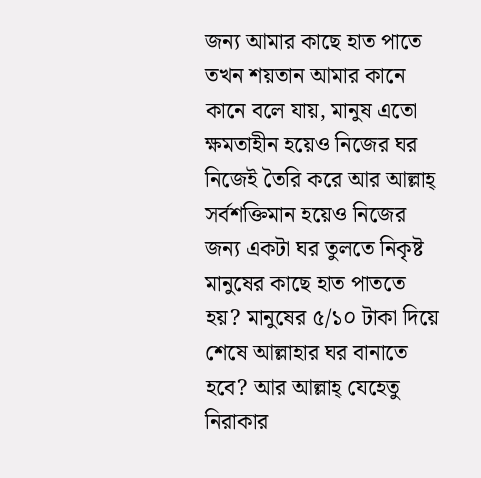জন্য আমার কাছে হাত পাতে তখন শয়তান আমার কানে কানে বলে যায়, মানুষ এতো ক্ষমতাহীন হয়েও নিজের ঘর নিজেই তৈরি করে আর আল্লাহ্ সর্বশক্তিমান হয়েও নিজের জন্য একটা ঘর তুলতে নিকৃষ্ট মানুষের কাছে হাত পাততে হয়? মানুষের ৫/১০ টাকা দিয়ে শেষে আল্লাহার ঘর বানাতে হবে? আর আল্লাহ্ যেহেতু নিরাকার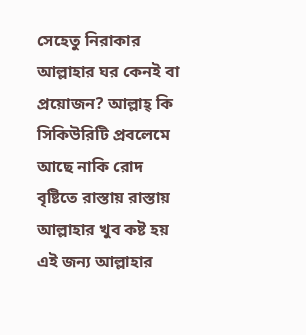সেহেতু নিরাকার আল্লাহার ঘর কেনই বা প্রয়োজন? আল্লাহ্ কি সিকিউরিটি প্রবলেমে আছে নাকি রোদ বৃষ্টিতে রাস্তায় রাস্তায় আল্লাহার খুব কষ্ট হয় এই জন্য আল্লাহার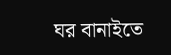ঘর বানাইতে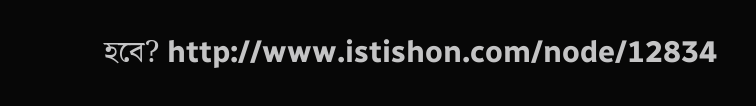হবে? http://www.istishon.com/node/12834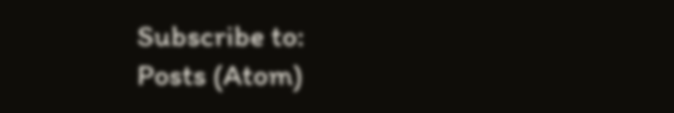Subscribe to:
Posts (Atom)